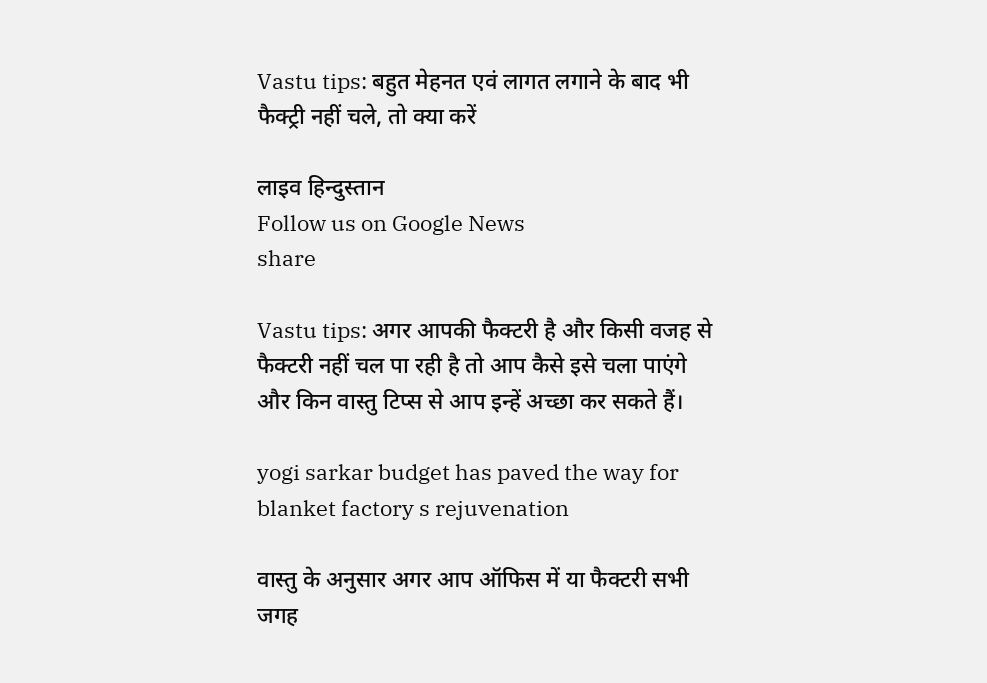Vastu tips: बहुत मेहनत एवं लागत लगाने के बाद भी फैक्ट्री नहीं चले, तो क्या करें

लाइव हिन्दुस्तान
Follow us on Google News
share

Vastu tips: अगर आपकी फैक्टरी है और किसी वजह से फैक्टरी नहीं चल पा रही है तो आप कैसे इसे चला पाएंगे और किन वास्तु टिप्स से आप इन्हें अच्छा कर सकते हैं।

yogi sarkar budget has paved the way for blanket factory s rejuvenation

वास्तु के अनुसार अगर आप ऑफिस में या फैक्टरी सभी जगह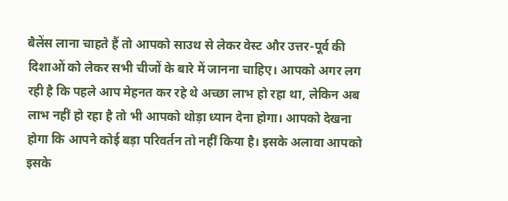बैलेंस लाना चाहते हैं तो आपको साउथ से लेकर वेस्ट और उत्तर-पूर्व की दिशाओं को लेकर सभी चीजों के बारे में जानना चाहिए। आपको अगर लग रही है कि पहले आप मेहनत कर रहे थे अच्छा लाभ हो रहा था, लेकिन अब लाभ नहीं हो रहा है तो भी आपको थोड़ा ध्यान देना होगा। आपको देखना होगा कि आपने कोई बड़ा परिवर्तन तो नहीं किया है। इसके अलावा आपको इसके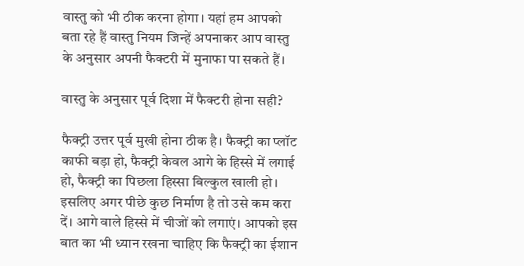वास्तु को भी ठीक करना होगा। यहां हम आपको बता रहे हैं वास्तु नियम जिन्हें अपनाकर आप वास्तु के अनुसार अपनी फैक्टरी में मुनाफा पा सकते हैं।

वास्तु के अनुसार पूर्व दिशा में फैक्टरी होना सही?

फैक्ट्री उत्तर पूर्व मुखी होना ठीक है। फैक्ट्री का प्लॉट काफी बड़ा हो, फैक्ट्री केवल आगे के हिस्से में लगाई हो, फैक्ट्री का पिछला हिस्सा बिल्कुल खाली हो। इसलिए अगर पीछे कुछ निर्माण है तो उसे कम करा दें। आगे वाले हिस्से में चीजों को लगाएं। आपको इस बात का भी ध्यान रखना चाहिए कि फैक्ट्री का ईशान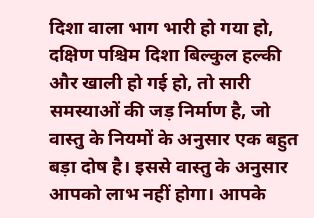दिशा वाला भाग भारी हो गया हो, दक्षिण पश्चिम दिशा बिल्कुल हल्की और खाली हो गई हो, तो सारी समस्याओं की जड़ निर्माण है, जो वास्तु के नियमों के अनुसार एक बहुत बड़ा दोष है। इससे वास्तु के अनुसार आपको लाभ नहीं होगा। आपके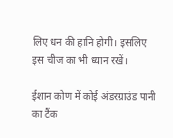लिए धन की हानि होगी। इसलिए इस चीज का भी ध्यान रखें।

ईशान कोण में कोई अंडरग्राउंड पानी का टैंक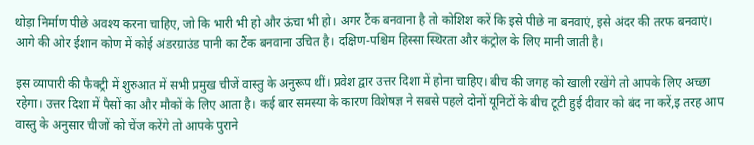थोड़ा निर्माण पीछे अवश्य करना चाहिए, जो कि भारी भी हो और ऊंचा भी हो। अगर टैंक बनवाना है तो कोशिश करें कि इसे पीछे ना बनवाएं, इसे अंदर की तरफ बनवाएं। आगे की ओर ईशान कोण में कोई अंडरग्राउंड पानी का टैंक बनवाना उचित है। दक्षिण-पश्चिम हिस्सा स्थिरता और कंट्रोल के लिए मानी जाती है।

इस व्यापारी की फैक्ट्री में शुरुआत में सभी प्रमुख चीजें वास्तु के अनुरूप थीं। प्रवेश द्वार उत्तर दिशा में होना चाहिए। बीच की जगह को खाली रखेंगे तो आपके लिए अच्छा रहेगा। उत्तर दिशा में पैसों का और मौकों के लिए आता है। कई बार समस्या के कारण विशेषज्ञ ने सबसे पहले दोनों यूनिटों के बीच टूटी हुई दीवार को बंद ना करें,इ तरह आप वास्तु के अनुसार चीजों को चेंज करेंगे तो आपके पुराने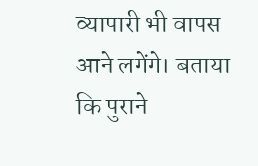व्यापारी भी वापस आने लगेंगे। बताया कि पुराने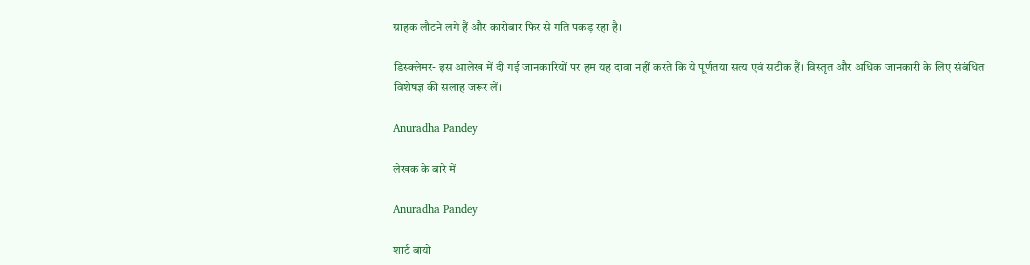ग्राहक लौटने लगे हैं और कारोबार फिर से गति पकड़ रहा है।

डिस्क्लेमर- इस आलेख में दी गई जानकारियों पर हम यह दावा नहीं करते कि ये पूर्णतया सत्य एवं सटीक हैं। विस्तृत और अधिक जानकारी के लिए संबंधित विशेषज्ञ की सलाह जरूर लें।

Anuradha Pandey

लेखक के बारे में

Anuradha Pandey

शार्ट बायो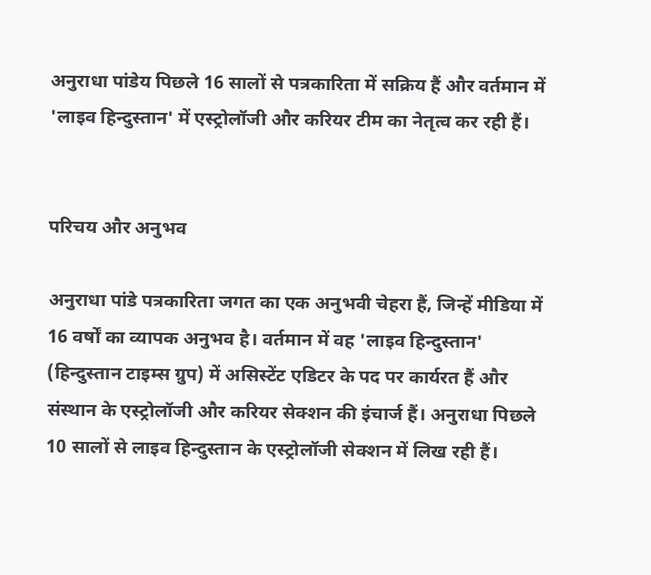अनुराधा पांडेय पिछले 16 सालों से पत्रकारिता में सक्रिय हैं और वर्तमान में 'लाइव हिन्दुस्तान' में एस्ट्रोलॉजी और करियर टीम का नेतृत्व कर रही हैं।


परिचय और अनुभव

अनुराधा पांडे पत्रकारिता जगत का एक अनुभवी चेहरा हैं, जिन्हें मीडिया में 16 वर्षों का व्यापक अनुभव है। वर्तमान में वह 'लाइव हिन्दुस्तान' (हिन्दुस्तान टाइम्स ग्रुप) में असिस्टेंट एडिटर के पद पर कार्यरत हैं और संस्थान के एस्ट्रोलॉजी और करियर सेक्शन की इंचार्ज हैं। अनुराधा पिछले 10 सालों से लाइव हिन्दुस्तान के एस्ट्रोलॉजी सेक्शन में लिख रही हैं।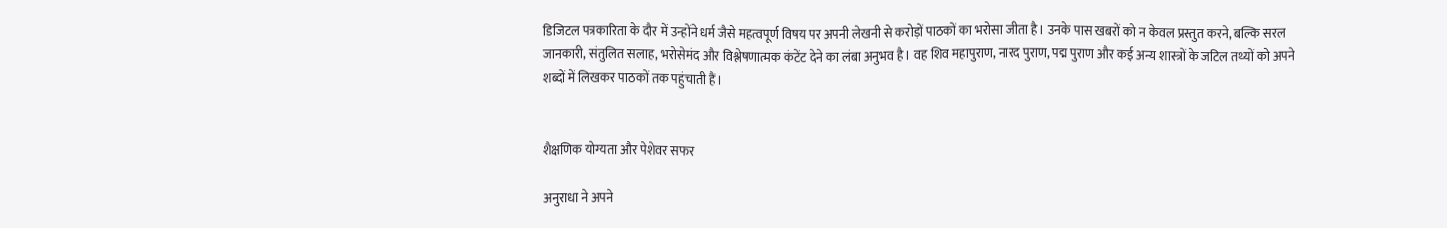डिजिटल पत्रकारिता के दौर में उन्होंने धर्म जैसे महत्वपूर्ण विषय पर अपनी लेखनी से करोड़ों पाठकों का भरोसा जीता है। उनके पास खबरों को न केवल प्रस्तुत करने, बल्कि सरल जानकारी, संतुलित सलाह, भरोसेमंद और विश्लेषणात्मक कंटेंट देने का लंबा अनुभव है। वह शिव महापुराण, नारद पुराण, पद्म पुराण और कई अन्य शास्त्रों के जटिल तथ्यों को अपने शब्दों में लिखकर पाठकों तक पहुंचाती हैं।


शैक्षणिक योग्यता और पेशेवर सफर

अनुराधा ने अपने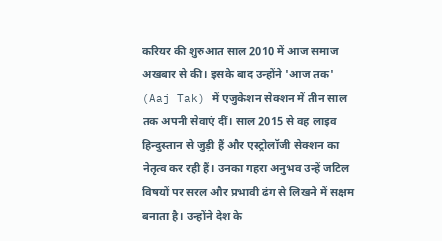करियर की शुरुआत साल 2010 में आज समाज अखबार से की। इसके बाद उन्होंने 'आज तक' (Aaj Tak) में एजुकेशन सेक्शन में तीन साल तक अपनी सेवाएं दीं। साल 2015 से वह लाइव हिन्दुस्तान से जुड़ी हैं और एस्ट्रोलॉजी सेक्शन का नेतृत्व कर रही हैं। उनका गहरा अनुभव उन्हें जटिल विषयों पर सरल और प्रभावी ढंग से लिखने में सक्षम बनाता है। उन्होंने देश के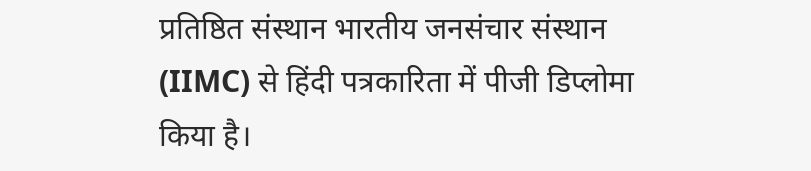प्रतिष्ठित संस्थान भारतीय जनसंचार संस्थान (IIMC) से हिंदी पत्रकारिता में पीजी डिप्लोमा किया है।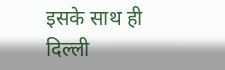इसके साथ ही दिल्ली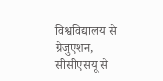विश्वविद्यालय से ग्रेजुएशन, सीसीएसयू से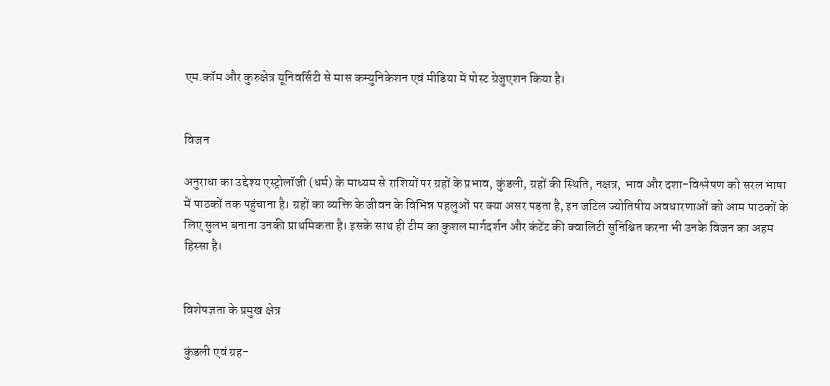एम.कॉम और कुरुक्षेत्र यूनिवर्सिटी से मास कम्युनिकेशन एवं मीडिया में पोस्ट ग्रेजुएशन किया है।


विजन

अनुराधा का उद्देश्य एस्ट्रोलॉजी (धर्म) के माध्यम से राशियों पर ग्रहों के प्रभाव, कुंडली, ग्रहों की स्थिति, नक्षत्र, भाव और दशा-विश्लेषण को सरल भाषा में पाठकों तक पहुंचाना है। ग्रहों का व्यक्ति के जीवन के विभिन्न पहलुओं पर क्या असर पड़ता है, इन जटिल ज्योतिषीय अवधारणाओं को आम पाठकों के लिए सुलभ बनाना उनकी प्राथमिकता है। इसके साथ ही टीम का कुशल मार्गदर्शन और कंटेंट की क्वालिटी सुनिश्चित करना भी उनके विजन का अहम हिस्सा है।


विशेषज्ञता के प्रमुख क्षेत्र

कुंडली एवं ग्रह-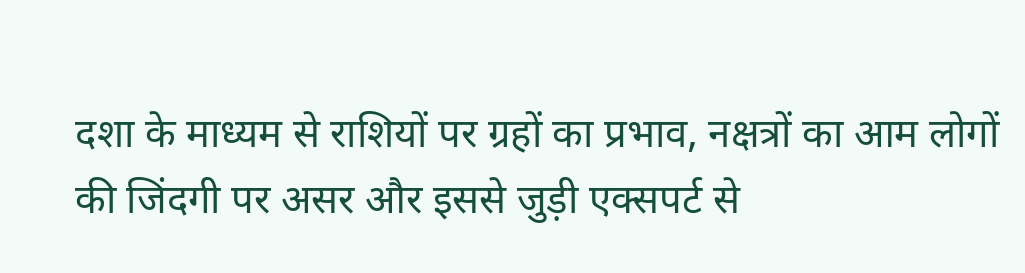दशा के माध्यम से राशियों पर ग्रहों का प्रभाव, नक्षत्रों का आम लोगों की जिंदगी पर असर और इससे जुड़ी एक्सपर्ट से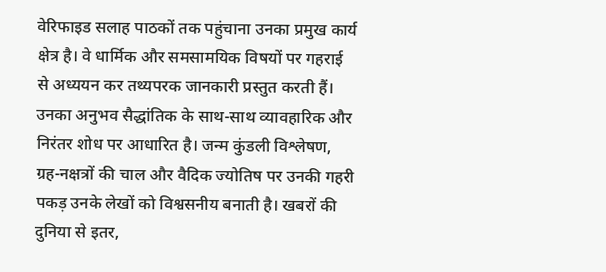वेरिफाइड सलाह पाठकों तक पहुंचाना उनका प्रमुख कार्य क्षेत्र है। वे धार्मिक और समसामयिक विषयों पर गहराई से अध्ययन कर तथ्यपरक जानकारी प्रस्तुत करती हैं। उनका अनुभव सैद्धांतिक के साथ-साथ व्यावहारिक और निरंतर शोध पर आधारित है। जन्म कुंडली विश्लेषण, ग्रह-नक्षत्रों की चाल और वैदिक ज्योतिष पर उनकी गहरी पकड़ उनके लेखों को विश्वसनीय बनाती है। खबरों की दुनिया से इतर,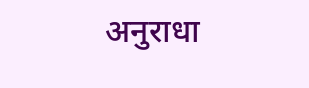अनुराधा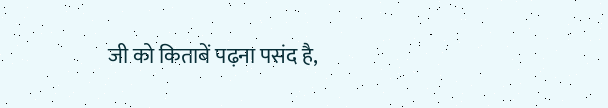जी को किताबें पढ़ना पसंद है,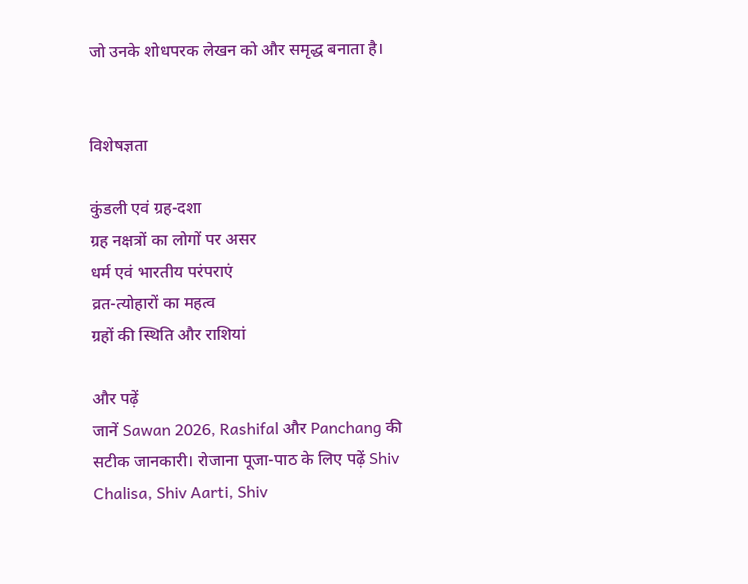जो उनके शोधपरक लेखन को और समृद्ध बनाता है।


विशेषज्ञता

कुंडली एवं ग्रह-दशा
ग्रह नक्षत्रों का लोगों पर असर
धर्म एवं भारतीय परंपराएं
व्रत-त्योहारों का महत्व
ग्रहों की स्थिति और राशियां

और पढ़ें
जानें Sawan 2026, Rashifal और Panchang की सटीक जानकारी। रोजाना पूजा-पाठ के लिए पढ़ें Shiv Chalisa, Shiv Aarti, Shiv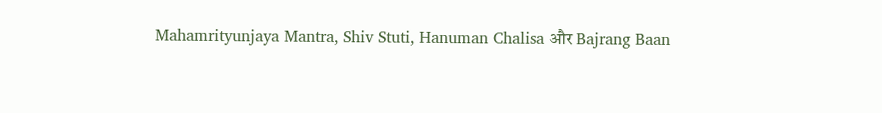Mahamrityunjaya Mantra, Shiv Stuti, Hanuman Chalisa और Bajrang Baan